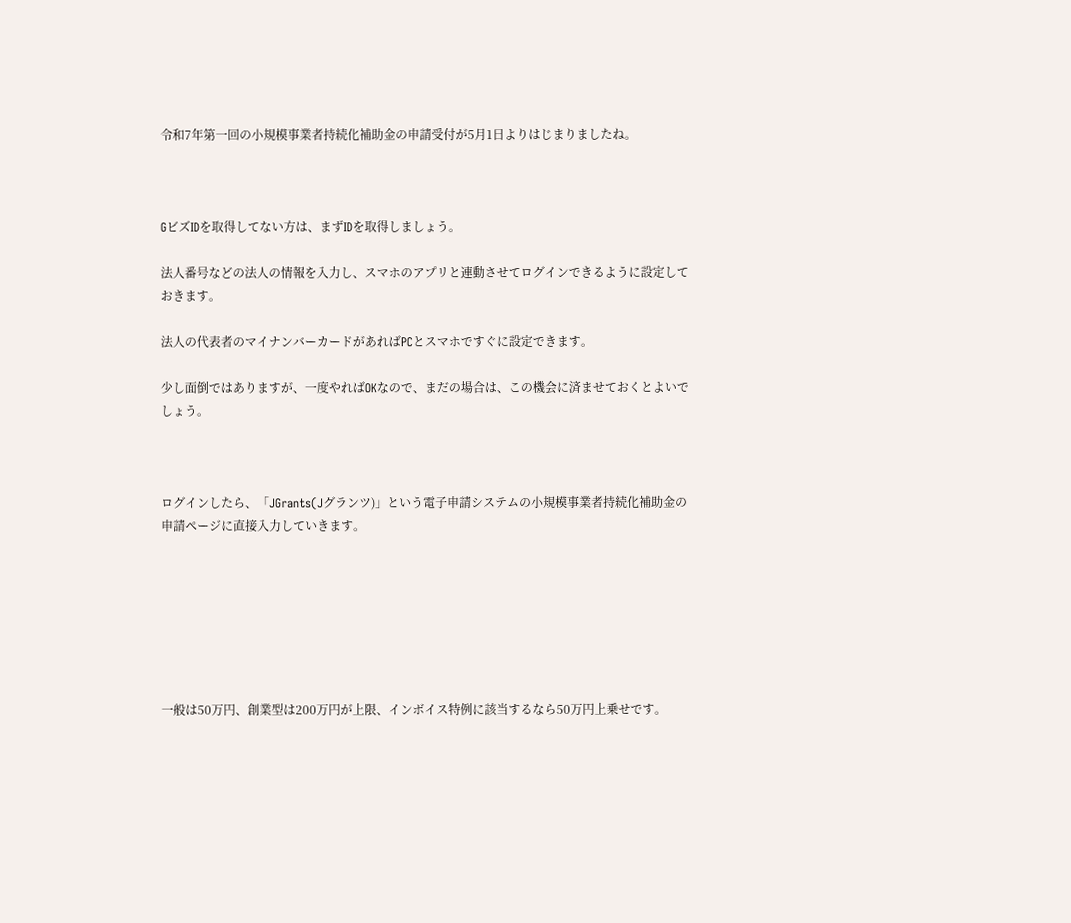令和7年第一回の小規模事業者持続化補助金の申請受付が5月1日よりはじまりましたね。



GビズIDを取得してない方は、まずIDを取得しましょう。

法人番号などの法人の情報を入力し、スマホのアプリと連動させてログインできるように設定しておきます。

法人の代表者のマイナンバーカードがあればPCとスマホですぐに設定できます。

少し面倒ではありますが、一度やればOKなので、まだの場合は、この機会に済ませておくとよいでしょう。



ログインしたら、「JGrants(Jグランツ)」という電子申請システムの小規模事業者持続化補助金の申請ページに直接入力していきます。







一般は50万円、創業型は200万円が上限、インボイス特例に該当するなら50万円上乗せです。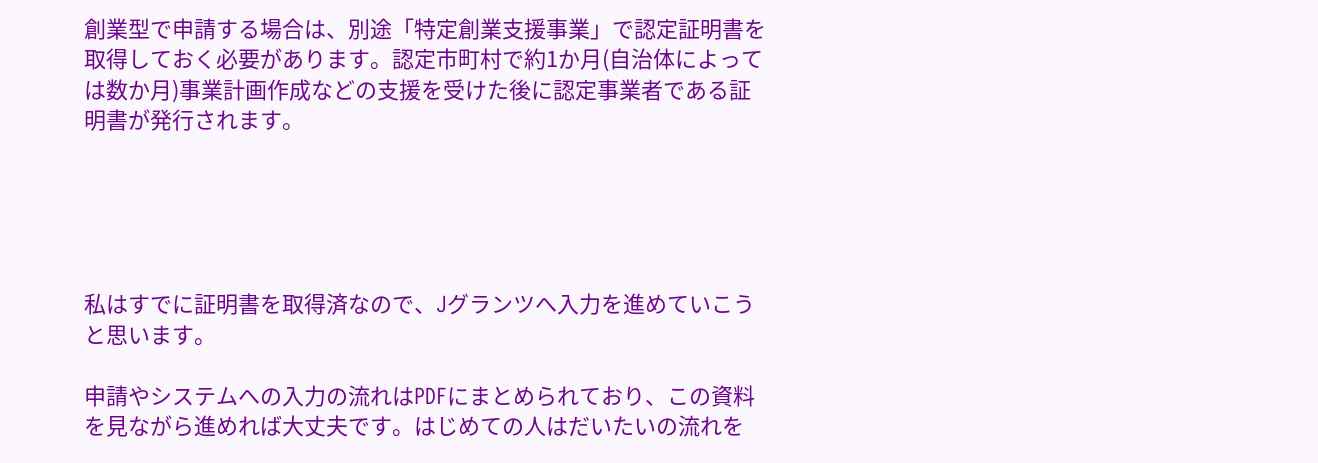創業型で申請する場合は、別途「特定創業支援事業」で認定証明書を取得しておく必要があります。認定市町村で約1か月(自治体によっては数か月)事業計画作成などの支援を受けた後に認定事業者である証明書が発行されます。





私はすでに証明書を取得済なので、Jグランツへ入力を進めていこうと思います。

申請やシステムへの入力の流れはPDFにまとめられており、この資料を見ながら進めれば大丈夫です。はじめての人はだいたいの流れを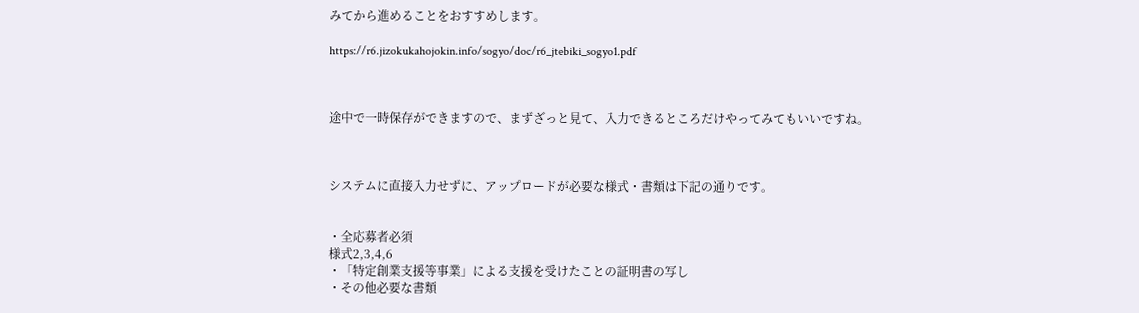みてから進めることをおすすめします。

https://r6.jizokukahojokin.info/sogyo/doc/r6_jtebiki_sogyo1.pdf



途中で一時保存ができますので、まずざっと見て、入力できるところだけやってみてもいいですね。



システムに直接入力せずに、アップロードが必要な様式・書類は下記の通りです。


・全応募者必須
様式2,3,4,6
・「特定創業支援等事業」による支援を受けたことの証明書の写し
・その他必要な書類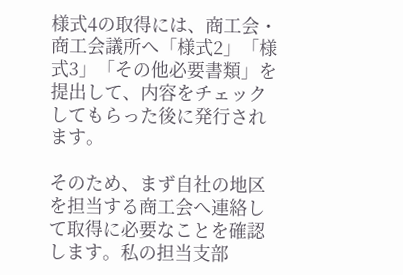様式4の取得には、商工会・商工会議所へ「様式2」「様式3」「その他必要書類」を提出して、内容をチェックしてもらった後に発行されます。

そのため、まず自社の地区を担当する商工会へ連絡して取得に必要なことを確認します。私の担当支部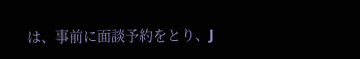は、事前に面談予約をとり、J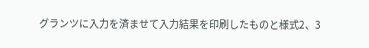グランツに入力を済ませて入力結果を印刷したものと様式2、3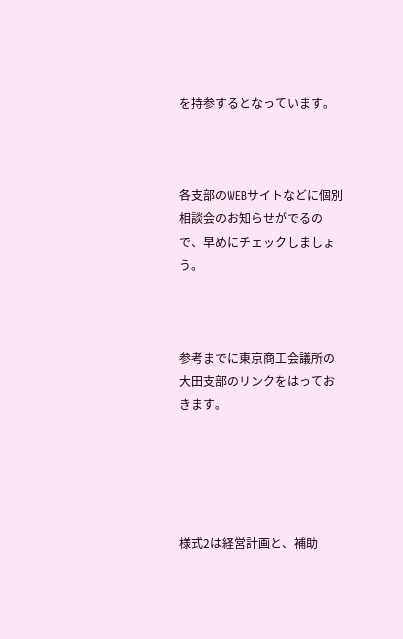を持参するとなっています。



各支部のWEBサイトなどに個別相談会のお知らせがでるので、早めにチェックしましょう。



参考までに東京商工会議所の大田支部のリンクをはっておきます。





様式2は経営計画と、補助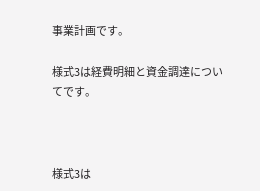事業計画です。

様式3は経費明細と資金調達についてです。



様式3は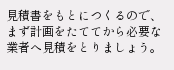見積書をもとにつくるので、まず計画をたててから必要な業者へ見積をとりましょう。